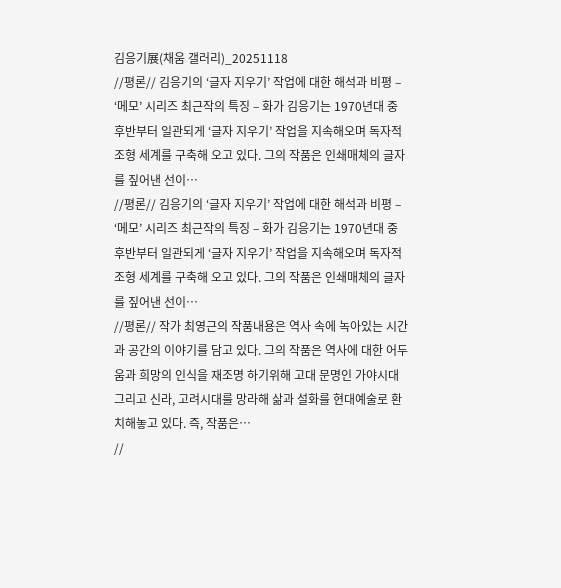김응기展(채움 갤러리)_20251118
//평론// 김응기의 ‘글자 지우기’ 작업에 대한 해석과 비평 – ‘메모’ 시리즈 최근작의 특징 – 화가 김응기는 1970년대 중후반부터 일관되게 ‘글자 지우기’ 작업을 지속해오며 독자적 조형 세계를 구축해 오고 있다. 그의 작품은 인쇄매체의 글자를 짚어낸 선이…
//평론// 김응기의 ‘글자 지우기’ 작업에 대한 해석과 비평 – ‘메모’ 시리즈 최근작의 특징 – 화가 김응기는 1970년대 중후반부터 일관되게 ‘글자 지우기’ 작업을 지속해오며 독자적 조형 세계를 구축해 오고 있다. 그의 작품은 인쇄매체의 글자를 짚어낸 선이…
//평론// 작가 최영근의 작품내용은 역사 속에 녹아있는 시간과 공간의 이야기를 담고 있다. 그의 작품은 역사에 대한 어두움과 희망의 인식을 재조명 하기위해 고대 문명인 가야시대 그리고 신라, 고려시대를 망라해 삶과 설화를 현대예술로 환치해놓고 있다. 즉, 작품은…
//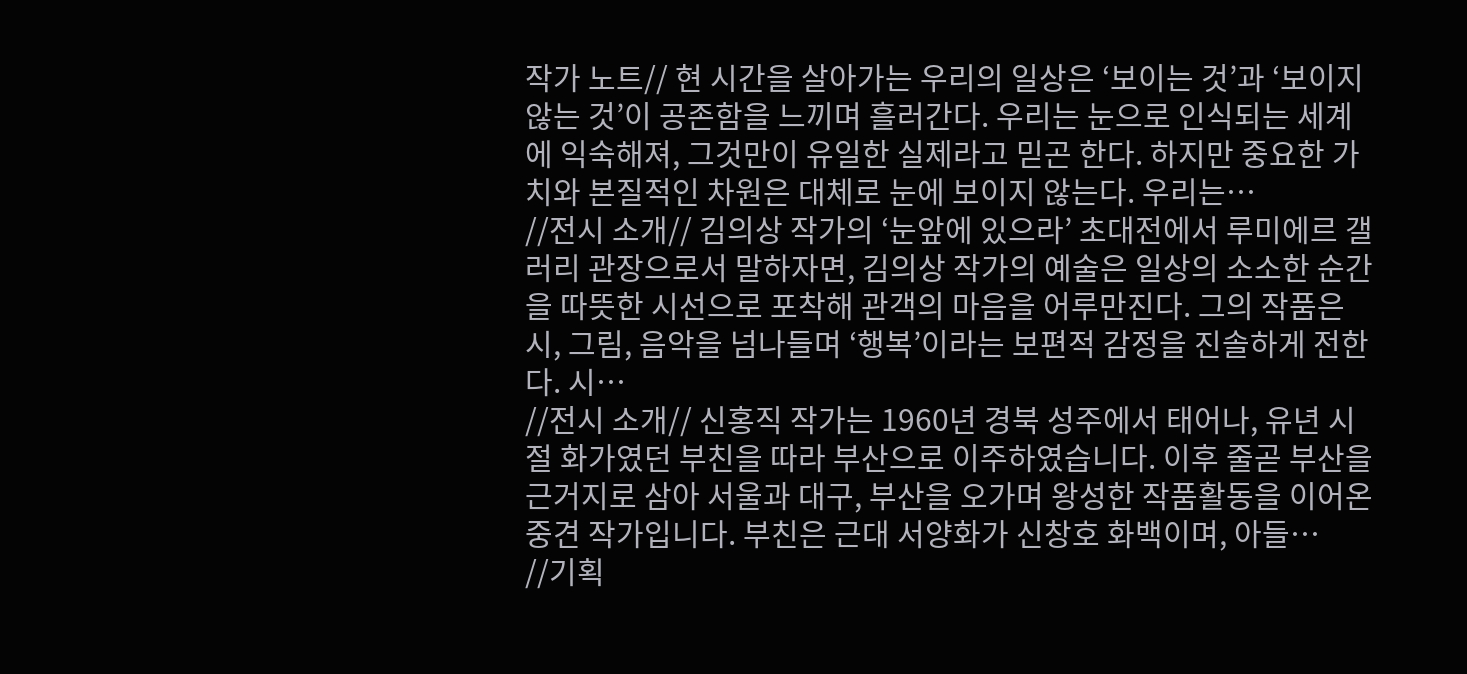작가 노트// 현 시간을 살아가는 우리의 일상은 ‘보이는 것’과 ‘보이지 않는 것’이 공존함을 느끼며 흘러간다. 우리는 눈으로 인식되는 세계에 익숙해져, 그것만이 유일한 실제라고 믿곤 한다. 하지만 중요한 가치와 본질적인 차원은 대체로 눈에 보이지 않는다. 우리는…
//전시 소개// 김의상 작가의 ‘눈앞에 있으라’ 초대전에서 루미에르 갤러리 관장으로서 말하자면, 김의상 작가의 예술은 일상의 소소한 순간을 따뜻한 시선으로 포착해 관객의 마음을 어루만진다. 그의 작품은 시, 그림, 음악을 넘나들며 ‘행복’이라는 보편적 감정을 진솔하게 전한다. 시…
//전시 소개// 신홍직 작가는 1960년 경북 성주에서 태어나, 유년 시절 화가였던 부친을 따라 부산으로 이주하였습니다. 이후 줄곧 부산을 근거지로 삼아 서울과 대구, 부산을 오가며 왕성한 작품활동을 이어온 중견 작가입니다. 부친은 근대 서양화가 신창호 화백이며, 아들…
//기획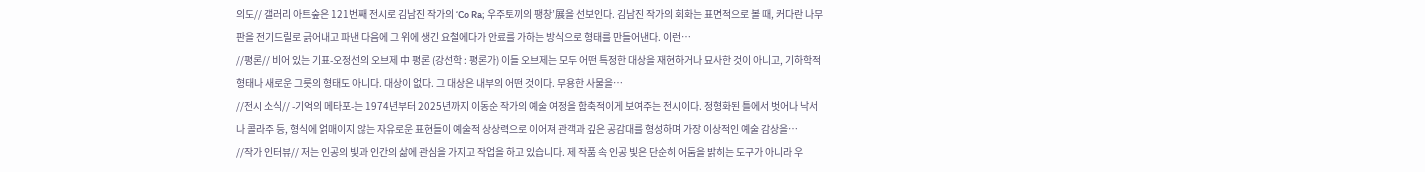의도// 갤러리 아트숲은 121번째 전시로 김남진 작가의 ‘Co Ra; 우주토끼의 팽창’展을 선보인다. 김남진 작가의 회화는 표면적으로 볼 때, 커다란 나무판을 전기드릴로 긁어내고 파낸 다음에 그 위에 생긴 요철에다가 안료를 가하는 방식으로 형태를 만들어낸다. 이런…
//평론// 비어 있는 기표-오정선의 오브제 中 평론 (강선학 : 평론가) 이들 오브제는 모두 어떤 특정한 대상을 재현하거나 묘사한 것이 아니고, 기하학적 형태나 새로운 그릇의 형태도 아니다. 대상이 없다. 그 대상은 내부의 어떤 것이다. 무용한 사물을…
//전시 소식// -기억의 메타포-는 1974년부터 2025년까지 이동순 작가의 예술 여정을 함축적이게 보여주는 전시이다. 정형화된 틀에서 벗어나 낙서나 콜라주 등, 형식에 얽매이지 않는 자유로운 표현들이 예술적 상상력으로 이어져 관객과 깊은 공감대를 형성하며 가장 이상적인 예술 감상을…
//작가 인터뷰// 저는 인공의 빛과 인간의 삶에 관심을 가지고 작업을 하고 있습니다. 제 작품 속 인공 빛은 단순히 어둠을 밝히는 도구가 아니라 우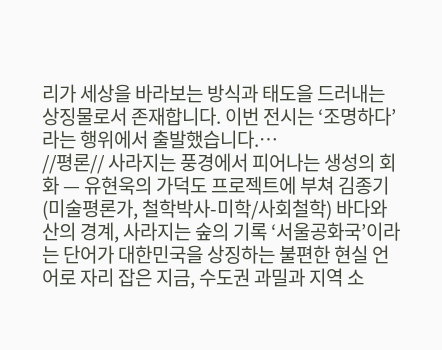리가 세상을 바라보는 방식과 태도을 드러내는 상징물로서 존재합니다. 이번 전시는 ‘조명하다’라는 행위에서 출발했습니다.…
//평론// 사라지는 풍경에서 피어나는 생성의 회화 — 유현욱의 가덕도 프로젝트에 부쳐 김종기(미술평론가, 철학박사-미학/사회철학) 바다와 산의 경계, 사라지는 숲의 기록 ‘서울공화국’이라는 단어가 대한민국을 상징하는 불편한 현실 언어로 자리 잡은 지금, 수도권 과밀과 지역 소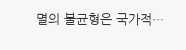멸의 불균형은 국가적…